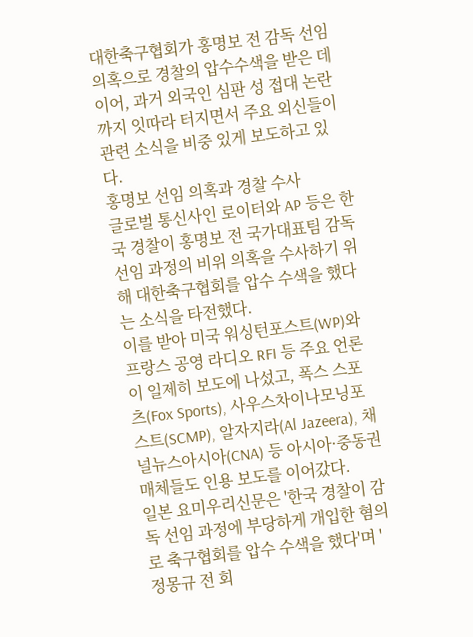대한축구협회가 홍명보 전 감독 선임 의혹으로 경찰의 압수수색을 받은 데 이어, 과거 외국인 심판 성 접대 논란까지 잇따라 터지면서 주요 외신들이 관련 소식을 비중 있게 보도하고 있다.
홍명보 선임 의혹과 경찰 수사
글로벌 통신사인 로이터와 AP 등은 한국 경찰이 홍명보 전 국가대표팀 감독 선임 과정의 비위 의혹을 수사하기 위해 대한축구협회를 압수 수색을 했다는 소식을 타전했다.
이를 받아 미국 워싱턴포스트(WP)와 프랑스 공영 라디오 RFI 등 주요 언론이 일제히 보도에 나섰고, 폭스 스포츠(Fox Sports), 사우스차이나모닝포스트(SCMP), 알자지라(Al Jazeera), 채널뉴스아시아(CNA) 등 아시아·중동권 매체들도 인용 보도를 이어갔다.
일본 요미우리신문은 '한국 경찰이 감독 선임 과정에 부당하게 개입한 혐의로 축구협회를 압수 수색을 했다'며 '정몽규 전 회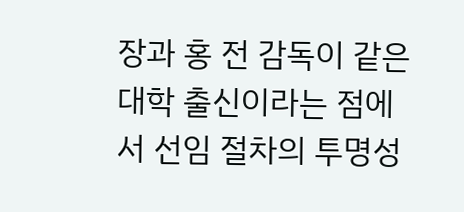장과 홍 전 감독이 같은 대학 출신이라는 점에서 선임 절차의 투명성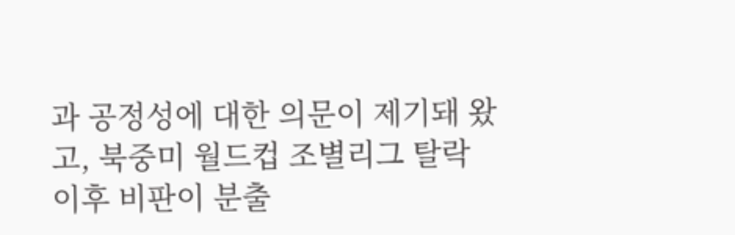과 공정성에 대한 의문이 제기돼 왔고, 북중미 월드컵 조별리그 탈락 이후 비판이 분출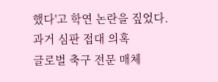했다'고 학연 논란을 짚었다.
과거 심판 접대 의혹
글로벌 축구 전문 매체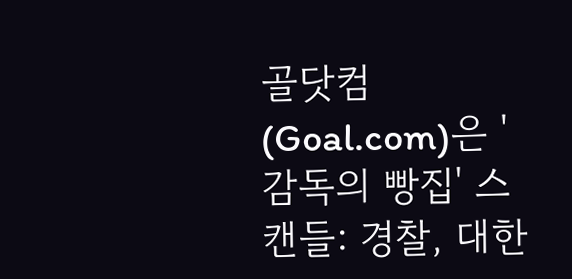골닷컴(Goal.com)은 '감독의 빵집' 스캔들: 경찰, 대한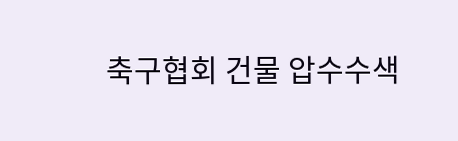축구협회 건물 압수수색